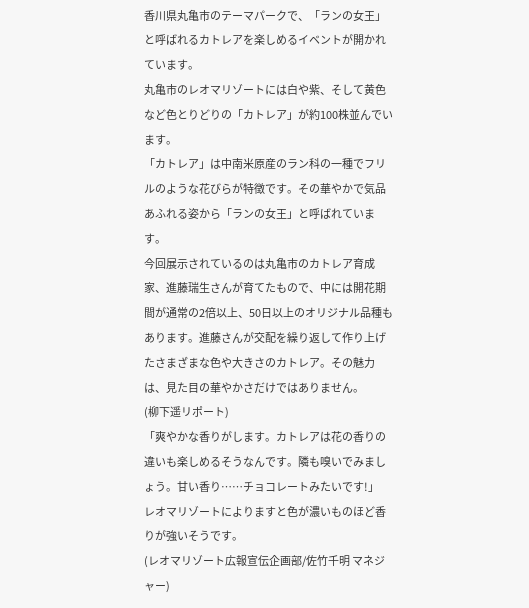香川県丸亀市のテーマパークで、「ランの女王」と呼ばれるカトレアを楽しめるイベントが開かれています。
丸亀市のレオマリゾートには白や紫、そして黄色など色とりどりの「カトレア」が約100株並んでいます。
「カトレア」は中南米原産のラン科の一種でフリルのような花びらが特徴です。その華やかで気品あふれる姿から「ランの女王」と呼ばれています。
今回展示されているのは丸亀市のカトレア育成家、進藤瑞生さんが育てたもので、中には開花期間が通常の2倍以上、50日以上のオリジナル品種もあります。進藤さんが交配を繰り返して作り上げたさまざまな色や大きさのカトレア。その魅力は、見た目の華やかさだけではありません。
(柳下遥リポート)
「爽やかな香りがします。カトレアは花の香りの違いも楽しめるそうなんです。隣も嗅いでみましょう。甘い香り……チョコレートみたいです!」
レオマリゾートによりますと色が濃いものほど香りが強いそうです。
(レオマリゾート広報宣伝企画部/佐竹千明 マネジャー)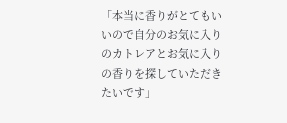「本当に香りがとてもいいので自分のお気に入りのカトレアとお気に入りの香りを探していただきたいです」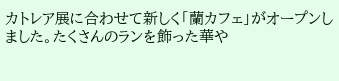カトレア展に合わせて新しく「蘭カフェ」がオープンしました。たくさんのランを飾った華や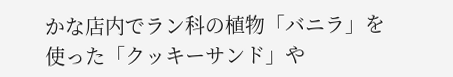かな店内でラン科の植物「バニラ」を使った「クッキーサンド」や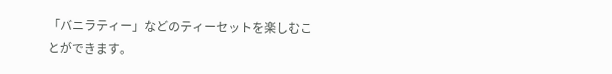「バニラティー」などのティーセットを楽しむことができます。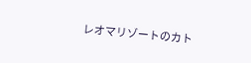レオマリゾートのカト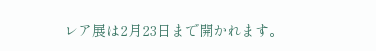レア展は2月23日まで開かれます。